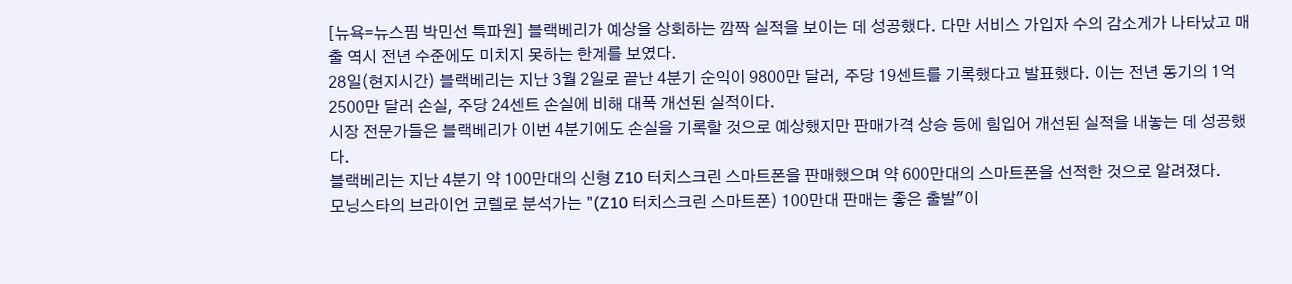[뉴욕=뉴스핌 박민선 특파원] 블랙베리가 예상을 상회하는 깜짝 실적을 보이는 데 성공했다. 다만 서비스 가입자 수의 감소게가 나타났고 매출 역시 전년 수준에도 미치지 못하는 한계를 보였다.
28일(현지시간) 블랙베리는 지난 3월 2일로 끝난 4분기 순익이 9800만 달러, 주당 19센트를 기록했다고 발표했다. 이는 전년 동기의 1억 2500만 달러 손실, 주당 24센트 손실에 비해 대폭 개선된 실적이다.
시장 전문가들은 블랙베리가 이번 4분기에도 손실을 기록할 것으로 예상했지만 판매가격 상승 등에 힘입어 개선된 실적을 내놓는 데 성공했다.
블랙베리는 지난 4분기 약 100만대의 신형 Z10 터치스크린 스마트폰을 판매했으며 약 600만대의 스마트폰을 선적한 것으로 알려졌다.
모닝스타의 브라이언 코렐로 분석가는 "(Z10 터치스크린 스마트폰) 100만대 판매는 좋은 출발"이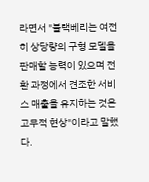라면서 "블랙베리는 여전히 상당량의 구형 모델을 판매할 능력이 있으며 전환 과정에서 견조한 서비스 매출을 유지하는 것은 고무적 현상"이라고 말했다.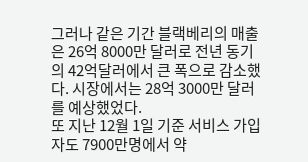그러나 같은 기간 블랙베리의 매출은 26억 8000만 달러로 전년 동기의 42억달러에서 큰 폭으로 감소했다. 시장에서는 28억 3000만 달러를 예상했었다.
또 지난 12월 1일 기준 서비스 가입자도 7900만명에서 약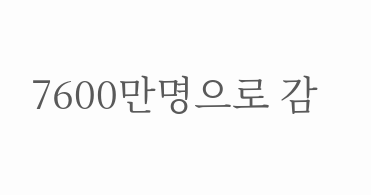7600만명으로 감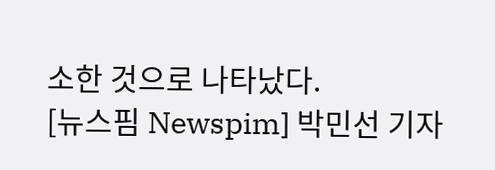소한 것으로 나타났다.
[뉴스핌 Newspim] 박민선 기자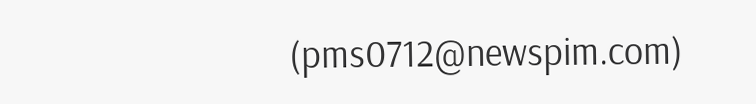(pms0712@newspim.com)